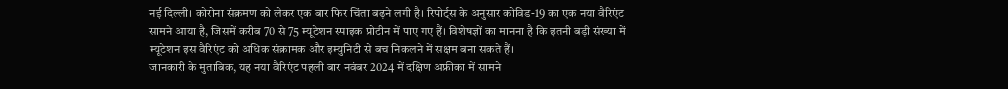नई दिल्ली। कोरोना संक्रमण को लेकर एक बार फिर चिंता बढ़ने लगी है। रिपोर्ट्स के अनुसार कोविड-19 का एक नया वैरिएंट सामने आया है, जिसमें करीब 70 से 75 म्यूटेशन स्पाइक प्रोटीन में पाए गए हैं। विशेषज्ञों का मानना है कि इतनी बड़ी संख्या में म्यूटेशन इस वैरिएंट को अधिक संक्रामक और इम्युनिटी से बच निकलने में सक्षम बना सकते हैं।
जानकारी के मुताबिक, यह नया वैरिएंट पहली बार नवंबर 2024 में दक्षिण अफ्रीका में सामने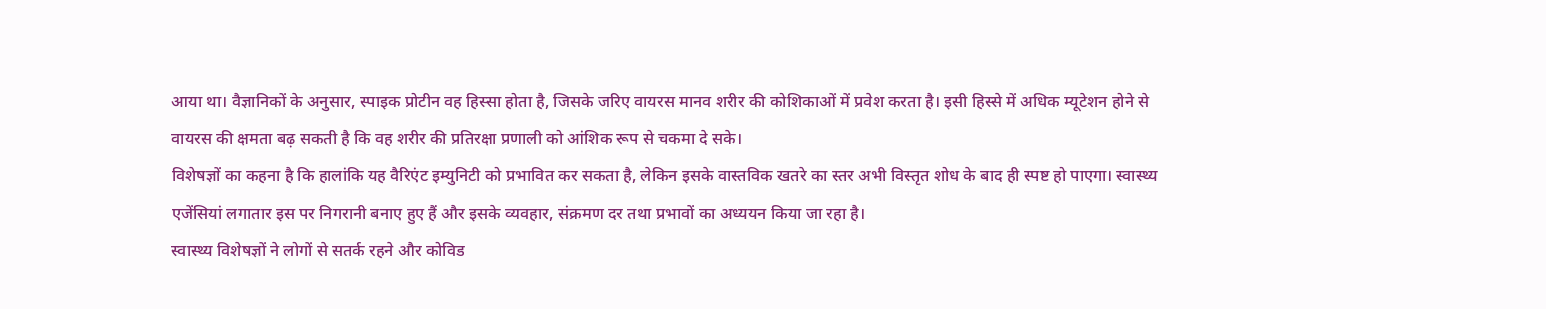आया था। वैज्ञानिकों के अनुसार, स्पाइक प्रोटीन वह हिस्सा होता है, जिसके जरिए वायरस मानव शरीर की कोशिकाओं में प्रवेश करता है। इसी हिस्से में अधिक म्यूटेशन होने से वायरस की क्षमता बढ़ सकती है कि वह शरीर की प्रतिरक्षा प्रणाली को आंशिक रूप से चकमा दे सके।
विशेषज्ञों का कहना है कि हालांकि यह वैरिएंट इम्युनिटी को प्रभावित कर सकता है, लेकिन इसके वास्तविक खतरे का स्तर अभी विस्तृत शोध के बाद ही स्पष्ट हो पाएगा। स्वास्थ्य एजेंसियां लगातार इस पर निगरानी बनाए हुए हैं और इसके व्यवहार, संक्रमण दर तथा प्रभावों का अध्ययन किया जा रहा है।
स्वास्थ्य विशेषज्ञों ने लोगों से सतर्क रहने और कोविड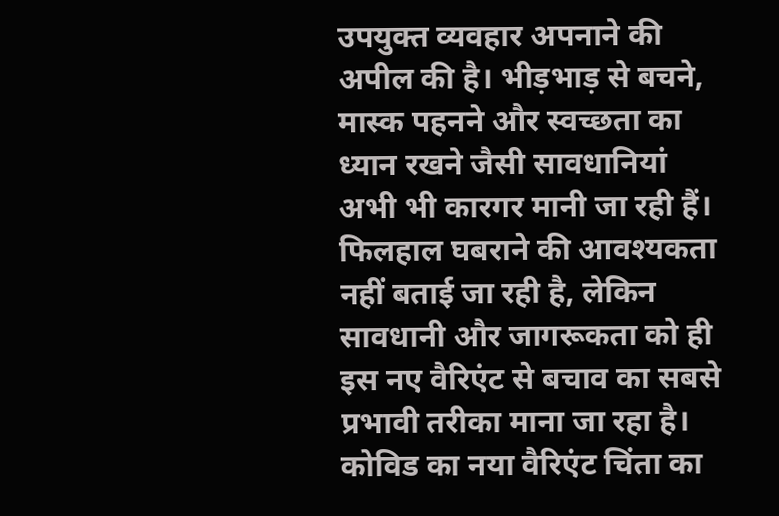उपयुक्त व्यवहार अपनाने की अपील की है। भीड़भाड़ से बचने, मास्क पहनने और स्वच्छता का ध्यान रखने जैसी सावधानियां अभी भी कारगर मानी जा रही हैं।
फिलहाल घबराने की आवश्यकता नहीं बताई जा रही है, लेकिन सावधानी और जागरूकता को ही इस नए वैरिएंट से बचाव का सबसे प्रभावी तरीका माना जा रहा है।
कोविड का नया वैरिएंट चिंता का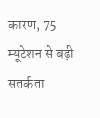कारण, 75 म्यूटेशन से बढ़ी सतर्कता